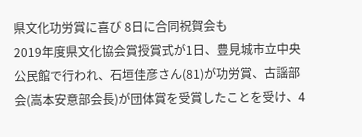県文化功労賞に喜び 8日に合同祝賀会も
2019年度県文化協会賞授賞式が1日、豊見城市立中央公民館で行われ、石垣佳彦さん(81)が功労賞、古謡部会(嵩本安意部会長)が団体賞を受賞したことを受け、4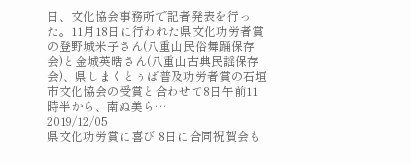日、文化協会事務所で記者発表を行った。11月18日に行われた県文化功労者賞の登野城米子さん(八重山民俗舞踊保存会)と金城英晧さん(八重山古典民謡保存会)、県しまくとぅば普及功労者賞の石垣市文化協会の受賞と合わせて8日午前11時半から、南ぬ美ら…
2019/12/05
県文化功労賞に喜び 8日に合同祝賀会も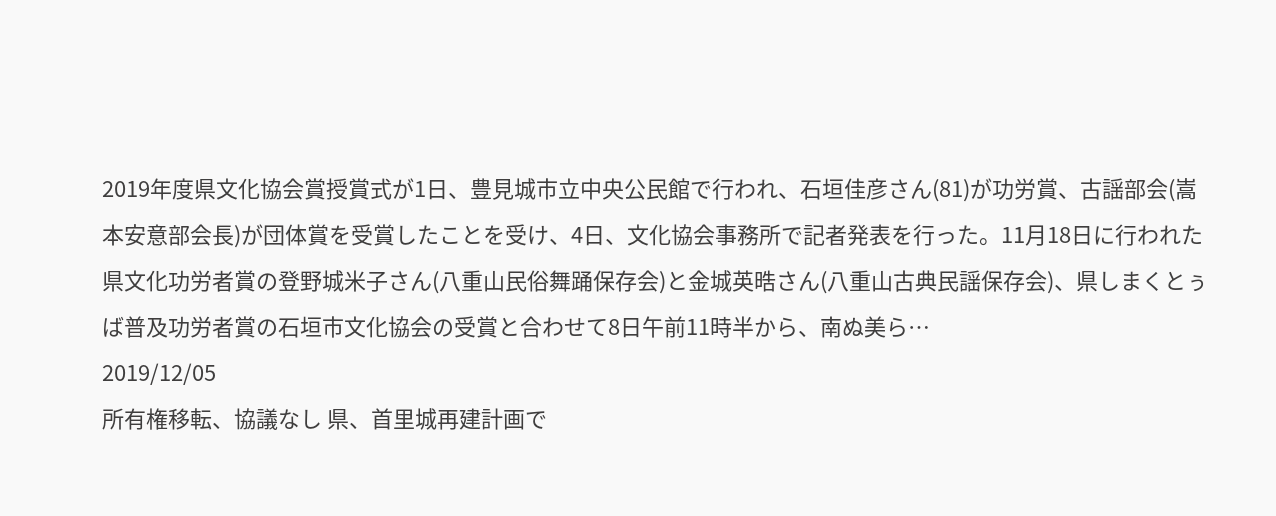2019年度県文化協会賞授賞式が1日、豊見城市立中央公民館で行われ、石垣佳彦さん(81)が功労賞、古謡部会(嵩本安意部会長)が団体賞を受賞したことを受け、4日、文化協会事務所で記者発表を行った。11月18日に行われた県文化功労者賞の登野城米子さん(八重山民俗舞踊保存会)と金城英晧さん(八重山古典民謡保存会)、県しまくとぅば普及功労者賞の石垣市文化協会の受賞と合わせて8日午前11時半から、南ぬ美ら…
2019/12/05
所有権移転、協議なし 県、首里城再建計画で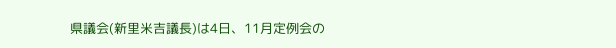県議会(新里米吉議長)は4日、11月定例会の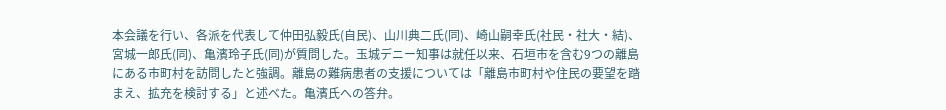本会議を行い、各派を代表して仲田弘毅氏(自民)、山川典二氏(同)、崎山嗣幸氏(社民・社大・結)、宮城一郎氏(同)、亀濱玲子氏(同)が質問した。玉城デニー知事は就任以来、石垣市を含む9つの離島にある市町村を訪問したと強調。離島の難病患者の支援については「離島市町村や住民の要望を踏まえ、拡充を検討する」と述べた。亀濱氏への答弁。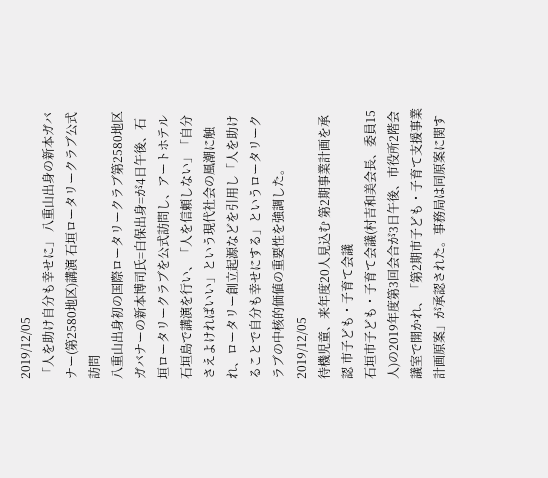2019/12/05
「人を助け自分も幸せに」 八重山出身の新本ガバナー(第2580地区)講演 石垣ロータリークラブ公式訪問
八重山出身初の国際ロータリークラブ第2580地区ガバナーの新本博司氏=白保出身=が4日午後、石垣ロータリークラブを公式訪問し、アートホテル石垣島で講演を行い、「人を信頼しない」「自分さえよければいい」という現代社会の風潮に触れ、ロータリー創立起源などを引用し「人を助けることで自分も幸せにする」というロータリークラブの中核的価値の重要性を強調した。
2019/12/05
待機児童、来年度20人見込む 第2期事業計画を承認 市子ども・子育て会議
石垣市子ども・子育て会議(村吉和美会長、委員15人)の2019年度第3回会合が3日午後、市役所2階会議室で開かれ、「第2期市子ども・子育て支援事業計画原案」が承認された。事務局は同原案に関す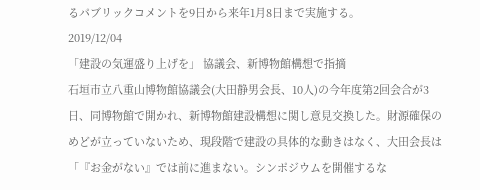るパブリックコメントを9日から来年1月8日まで実施する。
2019/12/04
「建設の気運盛り上げを」 協議会、新博物館構想で指摘
石垣市立八重山博物館協議会(大田静男会長、10人)の今年度第2回会合が3日、同博物館で開かれ、新博物館建設構想に関し意見交換した。財源確保のめどが立っていないため、現段階で建設の具体的な動きはなく、大田会長は「『お金がない』では前に進まない。シンポジウムを開催するな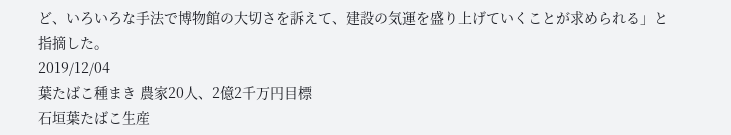ど、いろいろな手法で博物館の大切さを訴えて、建設の気運を盛り上げていくことが求められる」と指摘した。
2019/12/04
葉たばこ種まき 農家20人、2億2千万円目標
石垣葉たばこ生産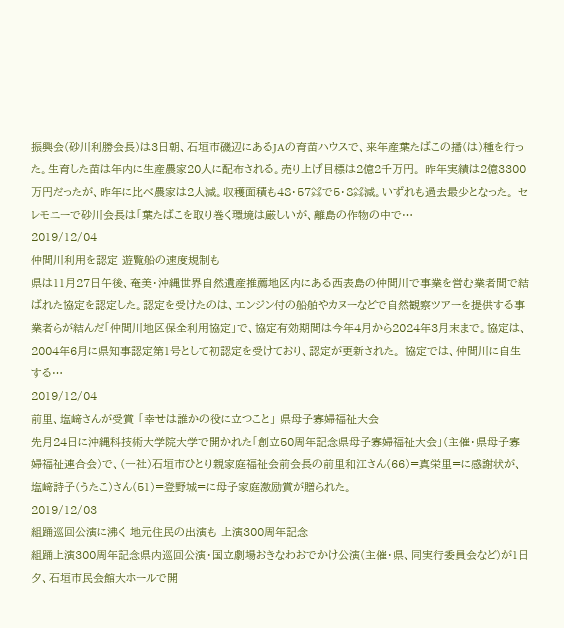振興会(砂川利勝会長)は3日朝、石垣市磯辺にあるJAの育苗ハウスで、来年産葉たばこの播(は)種を行った。生育した苗は年内に生産農家20人に配布される。売り上げ目標は2億2千万円。 昨年実績は2億3300万円だったが、昨年に比べ農家は2人減。収穫面積も48・57㌶で5・8㌶減。いずれも過去最少となった。 セレモニーで砂川会長は「葉たばこを取り巻く環境は厳しいが、離島の作物の中で…
2019/12/04
仲間川利用を認定 遊覧船の速度規制も
県は11月27日午後、奄美・沖縄世界自然遺産推薦地区内にある西表島の仲間川で事業を営む業者間で結ばれた協定を認定した。認定を受けたのは、エンジン付の船舶やカヌーなどで自然観察ツアーを提供する事業者らが結んだ「仲間川地区保全利用協定」で、協定有効期間は今年4月から2024年3月末まで。協定は、2004年6月に県知事認定第1号として初認定を受けており、認定が更新された。 協定では、仲間川に自生する…
2019/12/04
前里、塩﨑さんが受賞 「幸せは誰かの役に立つこと」 県母子寡婦福祉大会
先月24日に沖縄科技術大学院大学で開かれた「創立50周年記念県母子寡婦福祉大会」(主催・県母子寡婦福祉連合会)で、(一社)石垣市ひとり親家庭福祉会前会長の前里和江さん(66)=真栄里=に感謝状が、塩﨑詩子(うたこ)さん(51)=登野城=に母子家庭激励賞が贈られた。
2019/12/03
組踊巡回公演に沸く 地元住民の出演も 上演300周年記念
組踊上演300周年記念県内巡回公演・国立劇場おきなわおでかけ公演(主催・県、同実行委員会など)が1日夕、石垣市民会館大ホールで開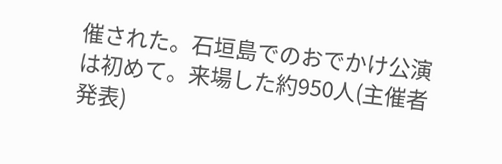催された。石垣島でのおでかけ公演は初めて。来場した約950人(主催者発表)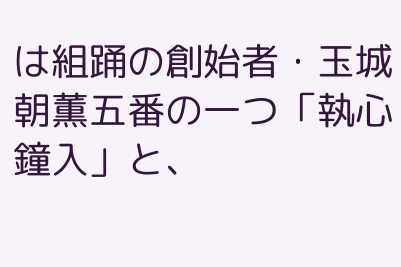は組踊の創始者・玉城朝薫五番の一つ「執心鐘入」と、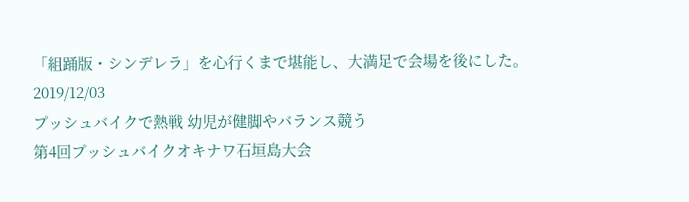「組踊版・シンデレラ」を心行くまで堪能し、大満足で会場を後にした。
2019/12/03
プッシュバイクで熱戦 幼児が健脚やバランス競う
第4回プッシュバイクオキナワ石垣島大会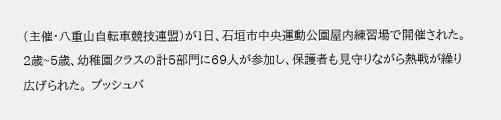(主催・八重山自転車競技連盟)が1日、石垣市中央運動公園屋内練習場で開催された。2歳~5歳、幼稚園クラスの計5部門に69人が参加し、保護者も見守りながら熱戦が繰り広げられた。 プッシュバ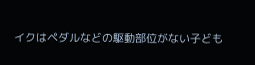イクはペダルなどの駆動部位がない子ども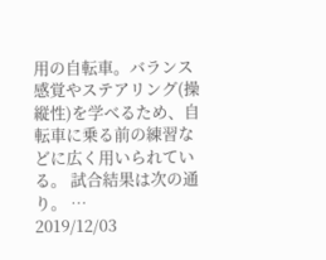用の自転車。バランス感覚やステアリング(操縦性)を学べるため、自転車に乗る前の練習などに広く用いられている。 試合結果は次の通り。 …
2019/12/03